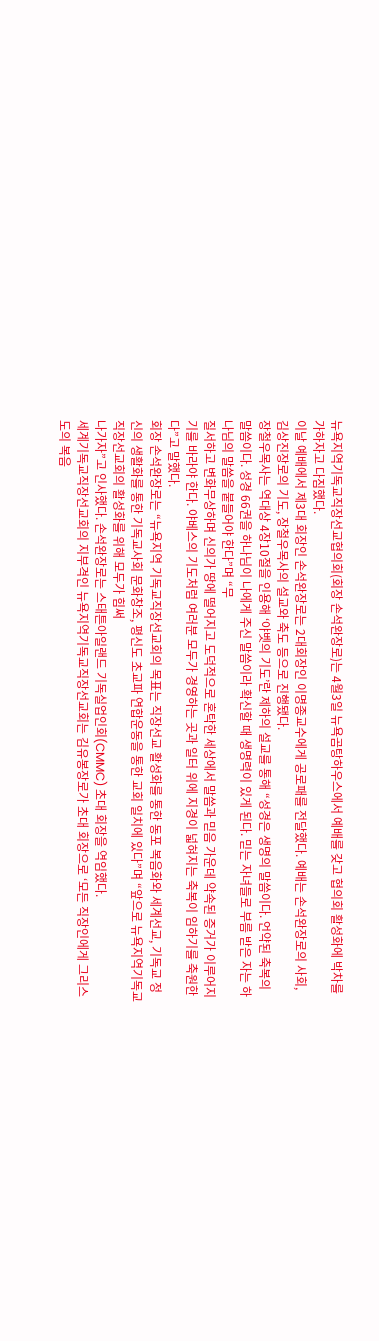뉴욕지역기독교직장선교협의회(회장 손석완장로)는 4월3일 뉴욕곰탕하우스에서 예배를 갖고 협의회 활성화에 박차를 가하자고 다짐했다.
이날 예배에서 제3대 회장인 손석완장로는 2대회장인 이명종교수에게 공로패를 전달했다. 예배는 손석완장로의 사회, 김상진장로의 기도, 장철우목사의 설교와 축도 등으로 진행됐다.
장철우목사는 역대상 4장10절을 인용해 ‘야벳의 기도’란 제하의 설교를 통해 “성경은 생명의 말씀이다. 언약된 축복의 말씀이다. 성경 66권을 하나님이 나에게 주신 말씀이라 확신할 때 생명력이 있게 된다. 믿는 자녀들로 부름 받은 자는 하나님의 말씀을 붙들어야 한다”며 “무
질서하고 변화무상하며 신의가 땅에 떨어지고 도덕적으로 혼탁한 세상에서 말씀과 믿음 가운데 약속된 증거가 이루어지기를 바라야 한다. 야베스의 기도처럼 여러분 모두가 경영하는 곳과 일터 위에 지경이 넓혀지는 축복이 임하기를 축원한다”고 말했다.
회장 손석완장로는 “뉴욕지역 기독교직장선교회의 목표는 직장선교 활성화를 통한 동포 복음화와 세계선교, 기독교 정신의 생활화를 통한 기독교사회 문화창조, 평신도 초교파 연합운동을 통한 교회 일치에 있다”며 “앞으로 뉴욕지역기독교직장선교회의 활성화를 위해 모두가 힘써
나가자”고 인사했다. 손석완장로는 스태튼아일랜드 기독실업인회(CMMC) 초대 회장을 역임했다.
세계기독교직장선교회의 지부격인 뉴욕지역기독교직장선교회는 김유봉장로가 초대 회장으로 ‘모든 직장인에게 그리스도의 복음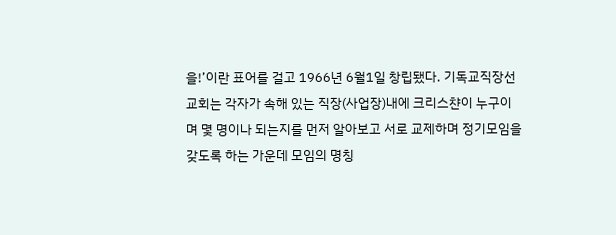을!’이란 표어를 걸고 1966년 6월1일 창립됐다. 기독교직장선교회는 각자가 속해 있는 직장(사업장)내에 크리스챤이 누구이며 몇 명이나 되는지를 먼저 알아보고 서로 교제하며 정기모임을 갖도록 하는 가운데 모임의 명칭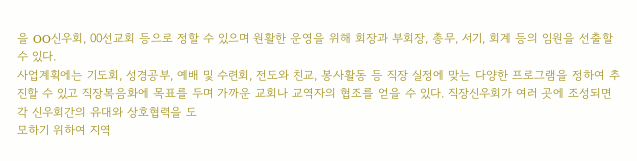을 OO신우회, 00선교회 등으로 정할 수 있으며 원활한 운영을 위해 회장과 부회장, 총무, 서기, 회계 등의 임원을 선출할 수 있다.
사업계획에는 기도회, 성경공부, 예배 및 수련회, 전도와 친교, 봉사활동 등 직장 실정에 맞는 다양한 프로그램을 정하여 추진할 수 있고 직장복음화에 목표를 두며 가까운 교회나 교역자의 협조를 얻을 수 있다. 직장신우회가 여러 곳에 조성되면 각 신우회간의 유대와 상호협력을 도
모하기 위하여 지역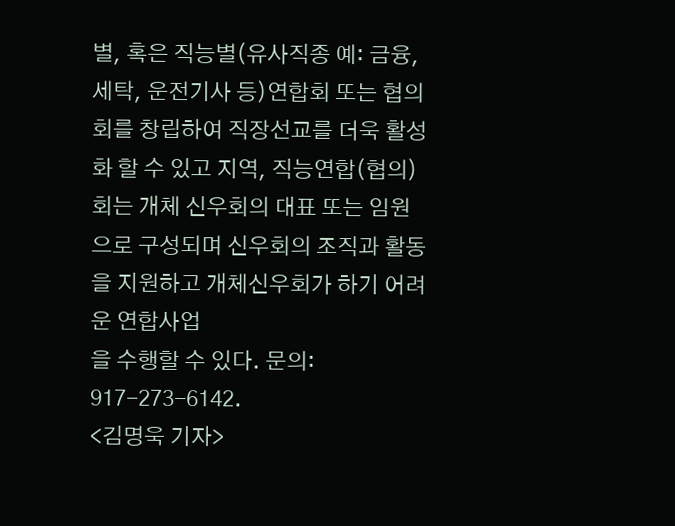별, 혹은 직능별(유사직종 예: 금융, 세탁, 운전기사 등)연합회 또는 협의회를 창립하여 직장선교를 더욱 활성화 할 수 있고 지역, 직능연합(협의)회는 개체 신우회의 대표 또는 임원으로 구성되며 신우회의 조직과 활동을 지원하고 개체신우회가 하기 어려운 연합사업
을 수행할 수 있다. 문의: 917-273-6142.
<김명욱 기자>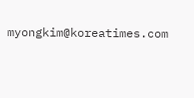myongkim@koreatimes.com